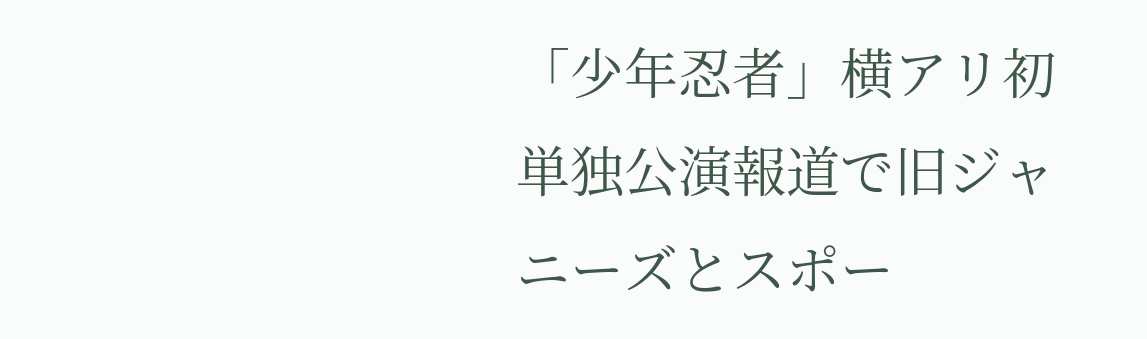「少年忍者」横アリ初単独公演報道で旧ジャニーズとスポー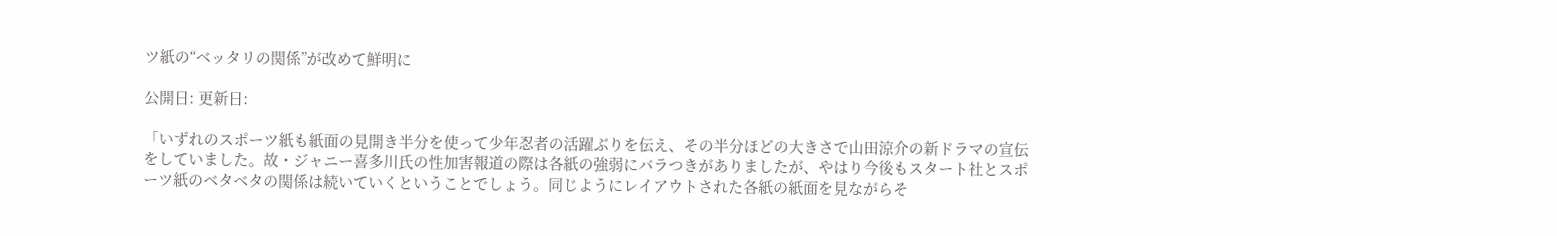ツ紙の“ベッタリの関係”が改めて鮮明に

公開日: 更新日:

「いずれのスポーツ紙も紙面の見開き半分を使って少年忍者の活躍ぶりを伝え、その半分ほどの大きさで山田涼介の新ドラマの宣伝をしていました。故・ジャニー喜多川氏の性加害報道の際は各紙の強弱にバラつきがありましたが、やはり今後もスタート社とスポーツ紙のベタベタの関係は続いていくということでしょう。同じようにレイアウトされた各紙の紙面を見ながらそ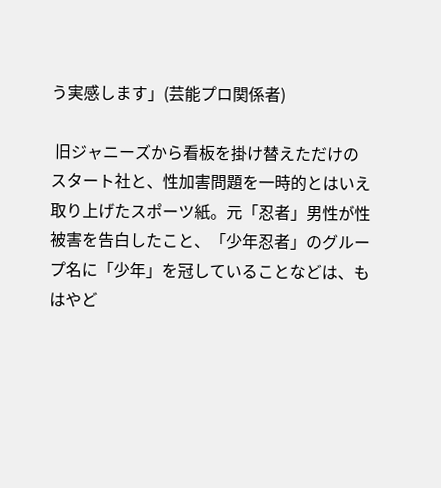う実感します」(芸能プロ関係者)

 旧ジャニーズから看板を掛け替えただけのスタート社と、性加害問題を一時的とはいえ取り上げたスポーツ紙。元「忍者」男性が性被害を告白したこと、「少年忍者」のグループ名に「少年」を冠していることなどは、もはやど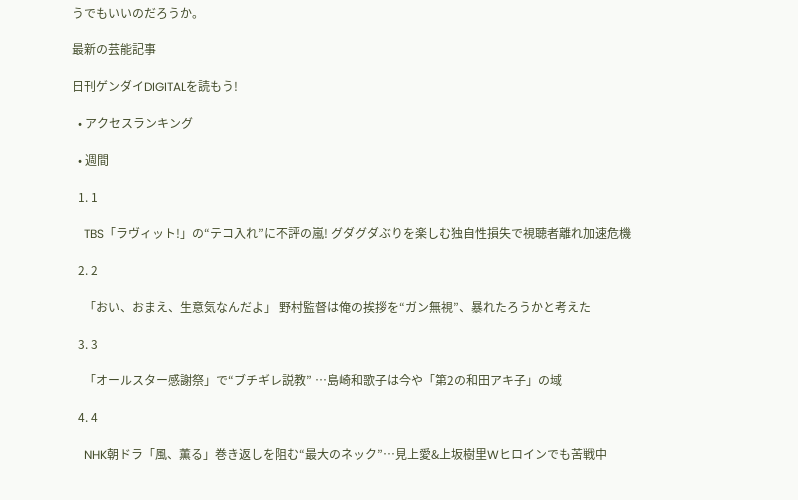うでもいいのだろうか。

最新の芸能記事

日刊ゲンダイDIGITALを読もう!

  • アクセスランキング

  • 週間

  1. 1

    TBS「ラヴィット!」の“テコ入れ”に不評の嵐! グダグダぶりを楽しむ独自性損失で視聴者離れ加速危機

  2. 2

    「おい、おまえ、生意気なんだよ」 野村監督は俺の挨拶を“ガン無視”、暴れたろうかと考えた

  3. 3

    「オールスター感謝祭」で“ブチギレ説教” …島崎和歌子は今や「第2の和田アキ子」の域

  4. 4

    NHK朝ドラ「風、薫る」巻き返しを阻む“最大のネック”…見上愛&上坂樹里Wヒロインでも苦戦中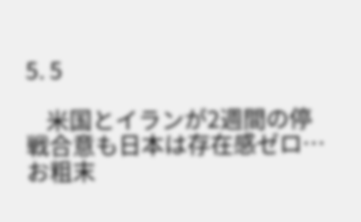5. 5

    米国とイランが2週間の停戦合意も日本は存在感ゼロ…お粗末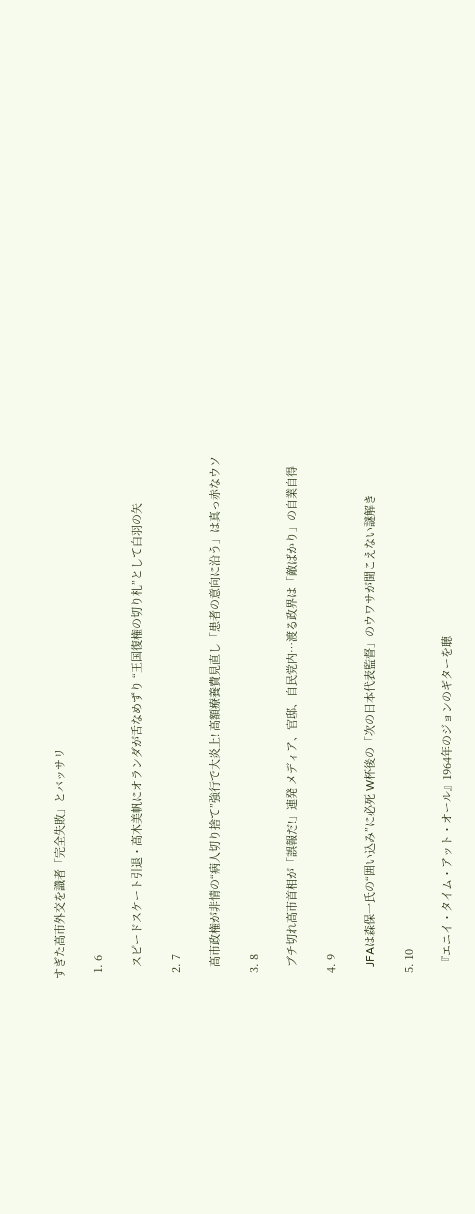すぎた高市外交を識者「完全失敗」とバッサリ

  1. 6

    スピードスケート引退・高木美帆にオランダが舌なめずり “王国復権の切り札”として白羽の矢

  2. 7

    高市政権が非情の“病人切り捨て”強行で大炎上! 高額療養費見直し「患者の意向に沿う」は真っ赤なウソ

  3. 8

    ブチ切れ高市首相が「誤報だ!」連発 メディア、官邸、自民党内…渡る政界は「敵ばかり」の自業自得

  4. 9

    JFAは森保一氏の“囲い込み”に必死 W杯後の「次の日本代表監督」のウワサが聞こえない謎解き

  5. 10

    『エニイ・タイム・アット・オール』1964年のジョンのギターを聴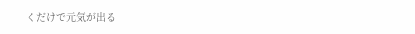くだけで元気が出る